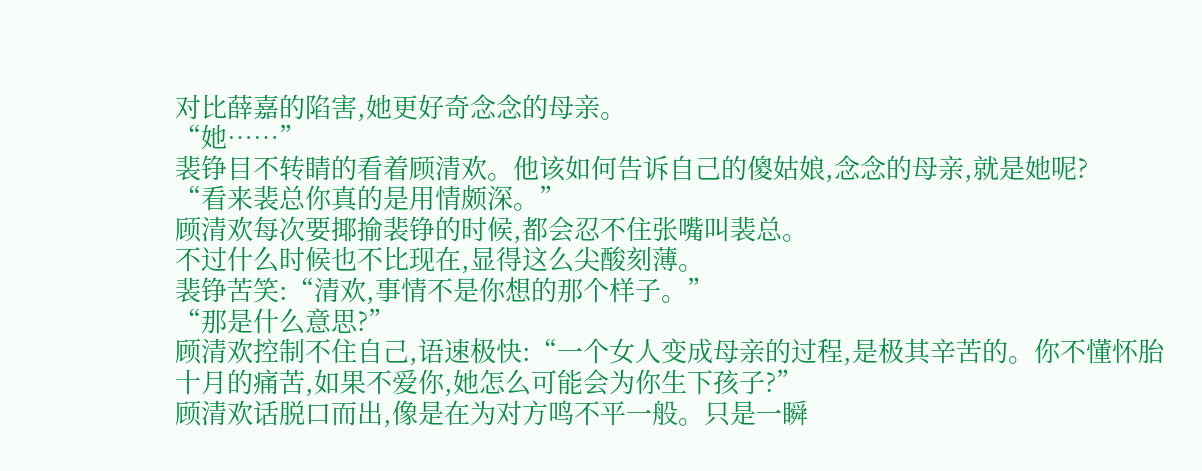对比薛嘉的陷害,她更好奇念念的母亲。
“她……”
裴铮目不转睛的看着顾清欢。他该如何告诉自己的傻姑娘,念念的母亲,就是她呢?
“看来裴总你真的是用情颇深。”
顾清欢每次要揶揄裴铮的时候,都会忍不住张嘴叫裴总。
不过什么时候也不比现在,显得这么尖酸刻薄。
裴铮苦笑:“清欢,事情不是你想的那个样子。”
“那是什么意思?”
顾清欢控制不住自己,语速极快:“一个女人变成母亲的过程,是极其辛苦的。你不懂怀胎十月的痛苦,如果不爱你,她怎么可能会为你生下孩子?”
顾清欢话脱口而出,像是在为对方鸣不平一般。只是一瞬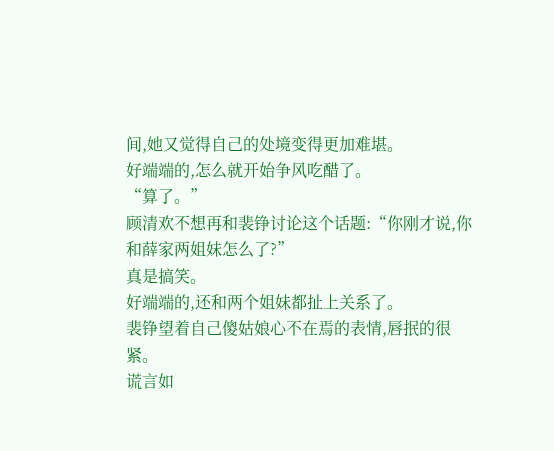间,她又觉得自己的处境变得更加难堪。
好端端的,怎么就开始争风吃醋了。
“算了。”
顾清欢不想再和裴铮讨论这个话题:“你刚才说,你和薛家两姐妹怎么了?”
真是搞笑。
好端端的,还和两个姐妹都扯上关系了。
裴铮望着自己傻姑娘心不在焉的表情,唇抿的很紧。
谎言如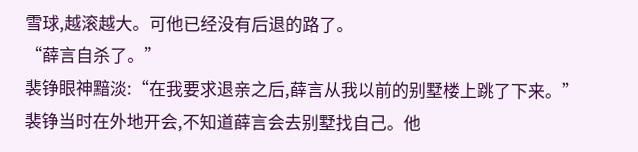雪球,越滚越大。可他已经没有后退的路了。
“薛言自杀了。”
裴铮眼神黯淡:“在我要求退亲之后,薛言从我以前的别墅楼上跳了下来。”
裴铮当时在外地开会,不知道薛言会去别墅找自己。他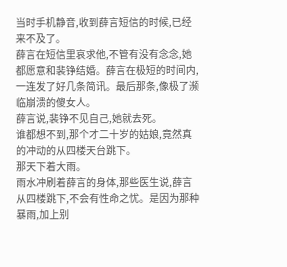当时手机静音,收到薛言短信的时候,已经来不及了。
薛言在短信里哀求他,不管有没有念念,她都愿意和裴铮结婚。薛言在极短的时间内,一连发了好几条简讯。最后那条,像极了濒临崩溃的傻女人。
薛言说,裴铮不见自己,她就去死。
谁都想不到,那个才二十岁的姑娘,竟然真的冲动的从四楼天台跳下。
那天下着大雨。
雨水冲刷着薛言的身体,那些医生说,薛言从四楼跳下,不会有性命之忧。是因为那种暴雨,加上别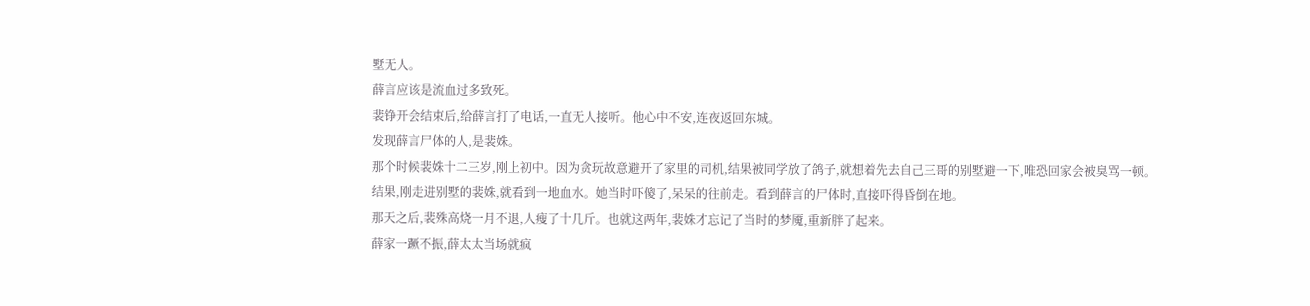墅无人。
薛言应该是流血过多致死。
裴铮开会结束后,给薛言打了电话,一直无人接听。他心中不安,连夜返回东城。
发现薛言尸体的人,是裴姝。
那个时候裴姝十二三岁,刚上初中。因为贪玩故意避开了家里的司机,结果被同学放了鸽子,就想着先去自己三哥的别墅避一下,唯恐回家会被臭骂一顿。
结果,刚走进别墅的裴姝,就看到一地血水。她当时吓傻了,呆呆的往前走。看到薛言的尸体时,直接吓得昏倒在地。
那天之后,裴殊高烧一月不退,人瘦了十几斤。也就这两年,裴姝才忘记了当时的梦魇,重新胖了起来。
薛家一蹶不振,薛太太当场就疯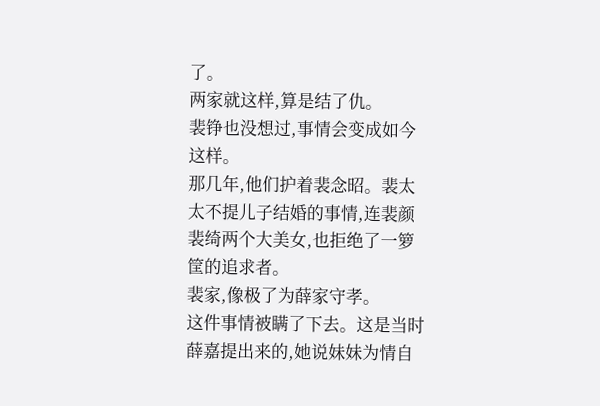了。
两家就这样,算是结了仇。
裴铮也没想过,事情会变成如今这样。
那几年,他们护着裴念昭。裴太太不提儿子结婚的事情,连裴颜裴绮两个大美女,也拒绝了一箩筐的追求者。
裴家,像极了为薛家守孝。
这件事情被瞒了下去。这是当时薛嘉提出来的,她说妹妹为情自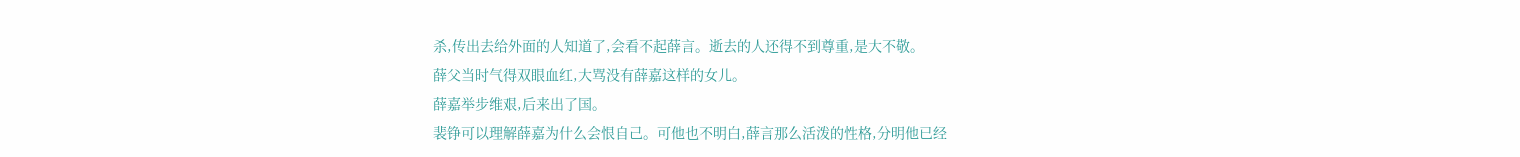杀,传出去给外面的人知道了,会看不起薛言。逝去的人还得不到尊重,是大不敬。
薛父当时气得双眼血红,大骂没有薛嘉这样的女儿。
薛嘉举步维艰,后来出了国。
裴铮可以理解薛嘉为什么会恨自己。可他也不明白,薛言那么活泼的性格,分明他已经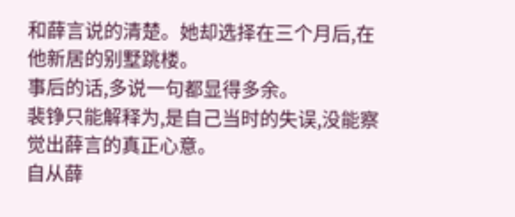和薛言说的清楚。她却选择在三个月后,在他新居的别墅跳楼。
事后的话,多说一句都显得多余。
裴铮只能解释为,是自己当时的失误,没能察觉出薛言的真正心意。
自从薛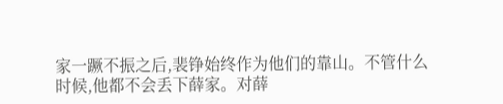家一蹶不振之后,裴铮始终作为他们的靠山。不管什么时候,他都不会丢下薛家。对薛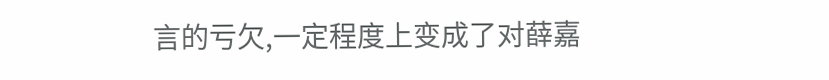言的亏欠,一定程度上变成了对薛嘉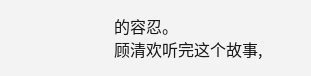的容忍。
顾清欢听完这个故事,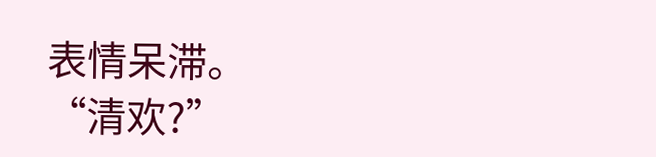表情呆滞。
“清欢?”